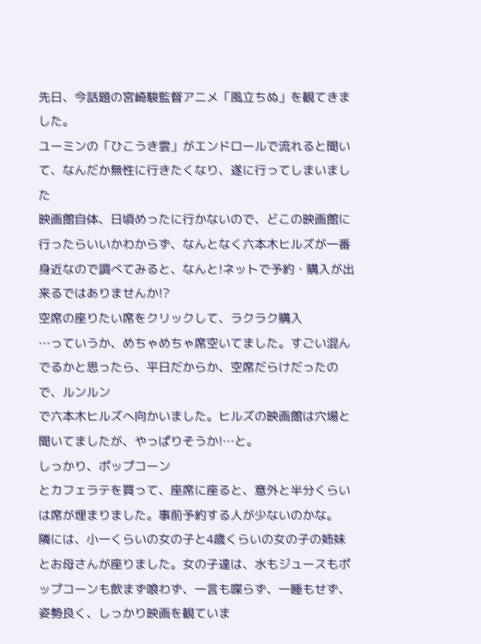先日、今話題の宮崎駿監督アニメ「風立ちぬ」を観てきました。
ユーミンの「ひこうき雲」がエンドロールで流れると聞いて、なんだか無性に行きたくなり、遂に行ってしまいました
映画館自体、日頃めったに行かないので、どこの映画館に行ったらいいかわからず、なんとなく六本木ヒルズが一番身近なので調べてみると、なんと!ネットで予約・購入が出来るではありませんか!?
空席の座りたい席をクリックして、ラクラク購入
…っていうか、めちゃめちゃ席空いてました。すごい混んでるかと思ったら、平日だからか、空席だらけだったので、ルンルン
で六本木ヒルズへ向かいました。ヒルズの映画館は穴場と聞いてましたが、やっぱりそうか!…と。
しっかり、ポップコーン
とカフェラテを買って、座席に座ると、意外と半分くらいは席が埋まりました。事前予約する人が少ないのかな。
隣には、小一くらいの女の子と4歳くらいの女の子の姉妹とお母さんが座りました。女の子達は、水もジュースもポップコーンも飲まず喰わず、一言も喋らず、一睡もせず、姿勢良く、しっかり映画を観ていま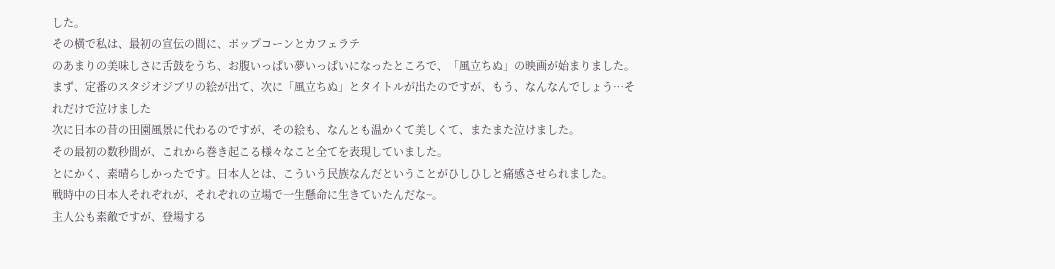した。
その横で私は、最初の宣伝の間に、ポップコーンとカフェラテ
のあまりの美味しさに舌鼓をうち、お腹いっぱい夢いっぱいになったところで、「風立ちぬ」の映画が始まりました。
まず、定番のスタジオジブリの絵が出て、次に「風立ちぬ」とタイトルが出たのですが、もう、なんなんでしょう…それだけで泣けました
次に日本の昔の田園風景に代わるのですが、その絵も、なんとも温かくて美しくて、またまた泣けました。
その最初の数秒間が、これから巻き起こる様々なこと全てを表現していました。
とにかく、素晴らしかったです。日本人とは、こういう民族なんだということがひしひしと痛感させられました。
戦時中の日本人それぞれが、それぞれの立場で一生懸命に生きていたんだな~。
主人公も素敵ですが、登場する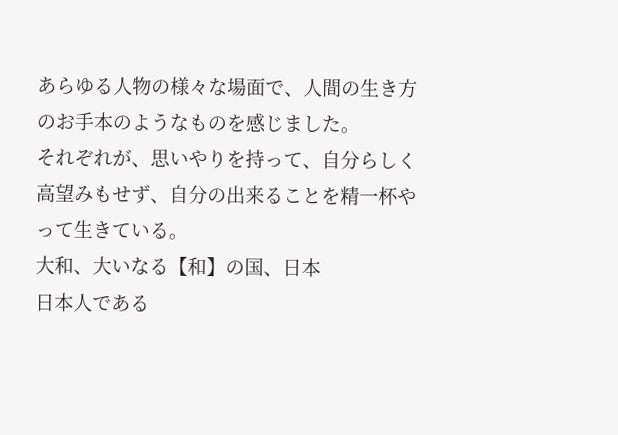あらゆる人物の様々な場面で、人間の生き方のお手本のようなものを感じました。
それぞれが、思いやりを持って、自分らしく高望みもせず、自分の出来ることを精一杯やって生きている。
大和、大いなる【和】の国、日本
日本人である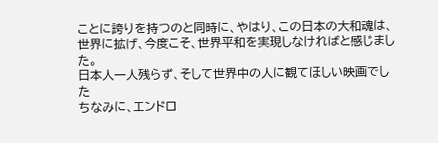ことに誇りを持つのと同時に、やはり、この日本の大和魂は、世界に拡げ、今度こそ、世界平和を実現しなければと感じました。
日本人一人残らず、そして世界中の人に観てほしい映画でした
ちなみに、エンドロ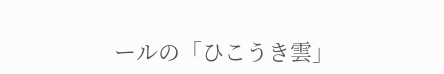ールの「ひこうき雲」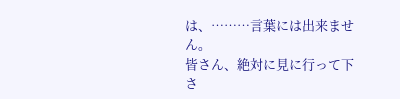は、………言葉には出来ません。
皆さん、絶対に見に行って下さ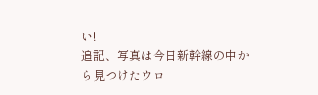い!
追記、写真は今日新幹線の中から見つけたウロ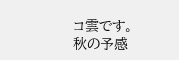コ雲です。
秋の予感